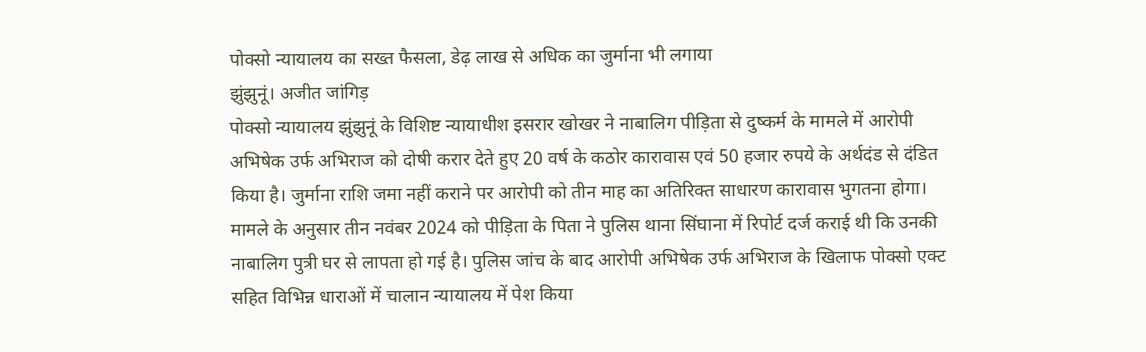पोक्सो न्यायालय का सख्त फैसला, डेढ़ लाख से अधिक का जुर्माना भी लगाया
झुंझुनूं। अजीत जांगिड़
पोक्सो न्यायालय झुंझुनूं के विशिष्ट न्यायाधीश इसरार खोखर ने नाबालिग पीड़िता से दुष्कर्म के मामले में आरोपी अभिषेक उर्फ अभिराज को दोषी करार देते हुए 20 वर्ष के कठोर कारावास एवं 50 हजार रुपये के अर्थदंड से दंडित किया है। जुर्माना राशि जमा नहीं कराने पर आरोपी को तीन माह का अतिरिक्त साधारण कारावास भुगतना होगा। मामले के अनुसार तीन नवंबर 2024 को पीड़िता के पिता ने पुलिस थाना सिंघाना में रिपोर्ट दर्ज कराई थी कि उनकी नाबालिग पुत्री घर से लापता हो गई है। पुलिस जांच के बाद आरोपी अभिषेक उर्फ अभिराज के खिलाफ पोक्सो एक्ट सहित विभिन्न धाराओं में चालान न्यायालय में पेश किया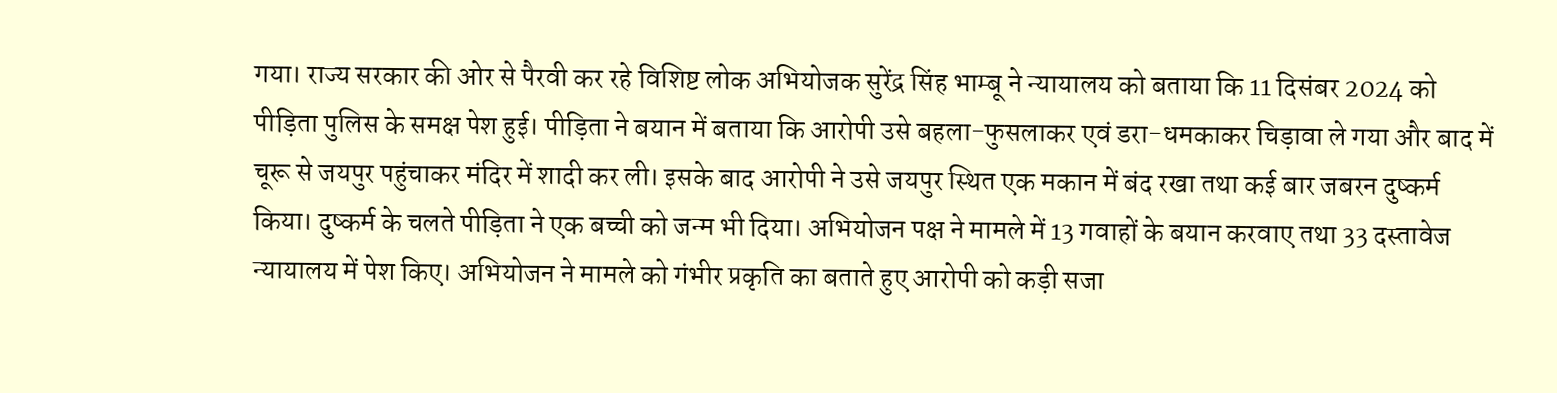गया। राज्य सरकार की ओर से पैरवी कर रहे विशिष्ट लोक अभियोजक सुरेंद्र सिंह भाम्बू ने न्यायालय को बताया कि 11 दिसंबर 2024 को पीड़िता पुलिस के समक्ष पेश हुई। पीड़िता ने बयान में बताया कि आरोपी उसे बहला-फुसलाकर एवं डरा-धमकाकर चिड़ावा ले गया और बाद में चूरू से जयपुर पहुंचाकर मंदिर में शादी कर ली। इसके बाद आरोपी ने उसे जयपुर स्थित एक मकान में बंद रखा तथा कई बार जबरन दुष्कर्म किया। दुष्कर्म के चलते पीड़िता ने एक बच्ची को जन्म भी दिया। अभियोजन पक्ष ने मामले में 13 गवाहों के बयान करवाए तथा 33 दस्तावेज न्यायालय में पेश किए। अभियोजन ने मामले को गंभीर प्रकृति का बताते हुए आरोपी को कड़ी सजा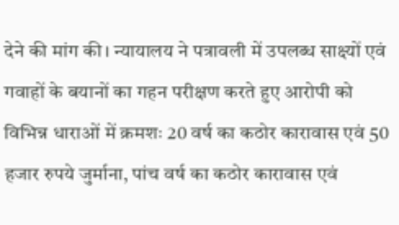देने की मांग की। न्यायालय ने पत्रावली में उपलब्ध साक्ष्यों एवं गवाहों के बयानों का गहन परीक्षण करते हुए आरोपी को विभिन्न धाराओं में क्रमशः 20 वर्ष का कठोर कारावास एवं 50 हजार रुपये जुर्माना, पांच वर्ष का कठोर कारावास एवं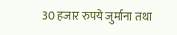30 हजार रुपये जुर्माना तथा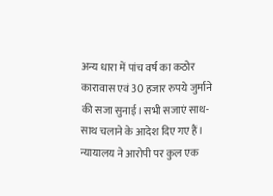अन्य धारा में पांच वर्ष का कठोर कारावास एवं 30 हजार रुपये जुर्माने की सजा सुनाई। सभी सजाएं साथ-साथ चलाने के आदेश दिए गए हैं। न्यायालय ने आरोपी पर कुल एक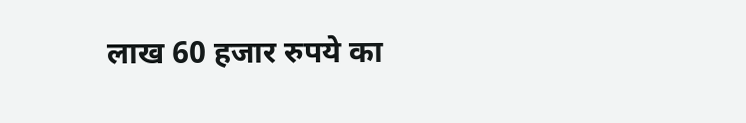लाख 60 हजार रुपये का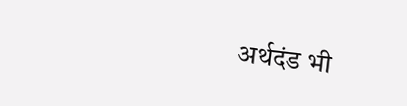अर्थदंड भी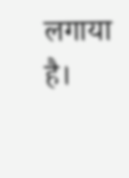लगाया है।